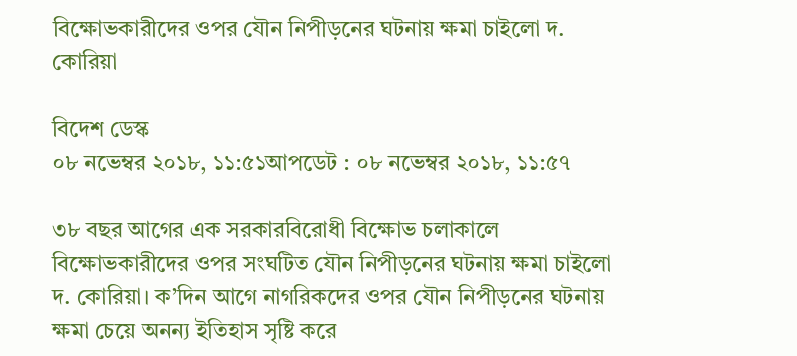বিক্ষোভকারীদের ওপর যৌন নিপীড়নের ঘটনায় ক্ষমা চাইলো দ. কোরিয়া

বিদেশ ডেস্ক
০৮ নভেম্বর ২০১৮, ১১:৫১আপডেট : ০৮ নভেম্বর ২০১৮, ১১:৫৭

৩৮ বছর আগের এক সরকারবিরোধী বিক্ষোভ চলাকালে বিক্ষোভকারীদের ওপর সংঘটিত যৌন নিপীড়নের ঘটনায় ক্ষমা চাইলো দ. কোরিয়া। ক’দিন আগে নাগরিকদের ওপর যৌন নিপীড়নের ঘটনায় ক্ষমা চেয়ে অনন্য ইতিহাস সৃষ্টি করে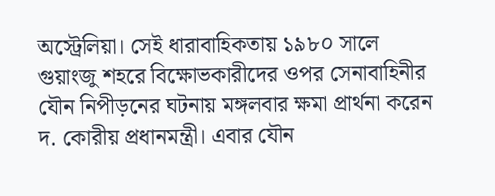অস্ট্রেলিয়া। সেই ধারাবাহিকতায় ১৯৮০ সালে গুয়াংজু শহরে বিক্ষোভকারীদের ওপর সেনাবাহিনীর যৌন নিপীড়নের ঘটনায় মঙ্গলবার ক্ষমা প্রার্থনা করেন দ. কোরীয় প্রধানমন্ত্রী। এবার যৌন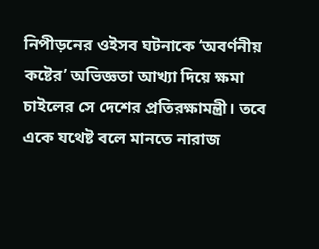নিপীড়নের ওইসব ঘটনাকে ‘অবর্ণনীয় কষ্টের’ অভিজ্ঞতা আখ্যা দিয়ে ক্ষমা চাইলের সে দেশের প্রতিরক্ষামন্ত্রী। তবে একে যথেষ্ট বলে মানতে নারাজ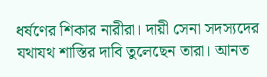ধর্ষণের শিকার নারীরা। দায়ী সেনা সদস্যদের যথাযথ শাস্তির দাবি তুলেছেন তারা। আনত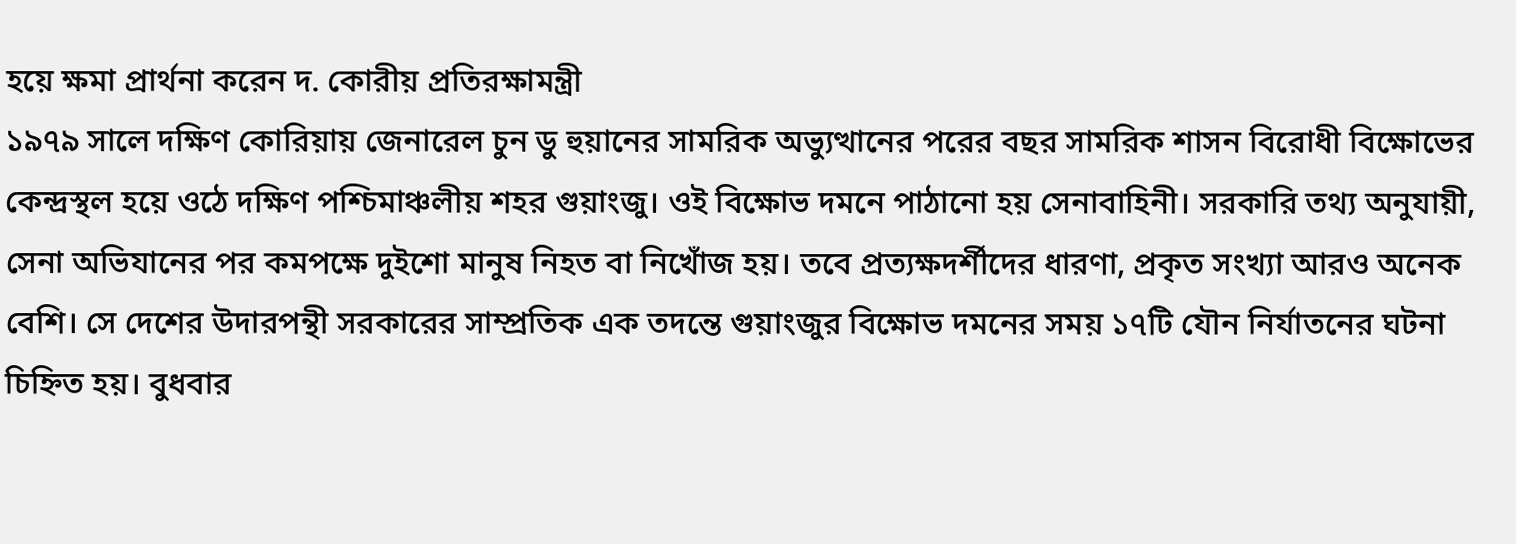হয়ে ক্ষমা প্রার্থনা করেন দ. কোরীয় প্রতিরক্ষামন্ত্রী
১৯৭৯ সালে দক্ষিণ কোরিয়ায় জেনারেল চুন ডু হুয়ানের সামরিক অভ্যুত্থানের পরের বছর সামরিক শাসন বিরোধী বিক্ষোভের কেন্দ্রস্থল হয়ে ওঠে দক্ষিণ পশ্চিমাঞ্চলীয় শহর গুয়াংজু। ওই বিক্ষোভ দমনে পাঠানো হয় সেনাবাহিনী। সরকারি তথ্য অনুযায়ী, সেনা অভিযানের পর কমপক্ষে দুইশো মানুষ নিহত বা নিখোঁজ হয়। তবে প্রত্যক্ষদর্শীদের ধারণা, প্রকৃত সংখ্যা আরও অনেক বেশি। সে দেশের উদারপন্থী সরকারের সাম্প্রতিক এক তদন্তে গুয়াংজুর বিক্ষোভ দমনের সময় ১৭টি যৌন নির্যাতনের ঘটনা চিহ্নিত হয়। বুধবার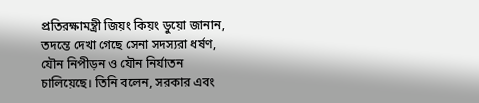প্রতিরক্ষামন্ত্রী জিয়ং কিয়ং ডুয়ো জানান, তদন্তে দেখা গেছে সেনা সদস্যরা ধর্ষণ, যৌন নিপীড়ন ও যৌন নির্যাতন চালিয়েছে। তিনি বলেন, সরকার এবং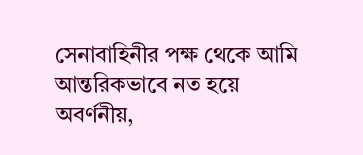সেনাবাহিনীর পক্ষ থেকে আমি আন্তরিকভাবে নত হয়ে অবর্ণনীয়,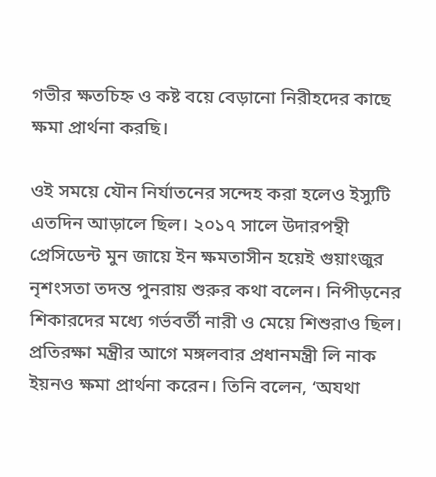গভীর ক্ষতচিহ্ন ও কষ্ট বয়ে বেড়ানো নিরীহদের কাছে ক্ষমা প্রার্থনা করছি।

ওই সময়ে যৌন নির্যাতনের সন্দেহ করা হলেও ইস্যুটি এতদিন আড়ালে ছিল। ২০১৭ সালে উদারপন্থী প্রেসিডেন্ট মুন জায়ে ইন ক্ষমতাসীন হয়েই গুয়াংজুর নৃশংসতা তদন্ত পুনরায় শুরুর কথা বলেন। নিপীড়নের শিকারদের মধ্যে গর্ভবর্তী নারী ও মেয়ে শিশুরাও ছিল। প্রতিরক্ষা মন্ত্রীর আগে মঙ্গলবার প্রধানমন্ত্রী লি নাক ইয়নও ক্ষমা প্রার্থনা করেন। তিনি বলেন, ‘অযথা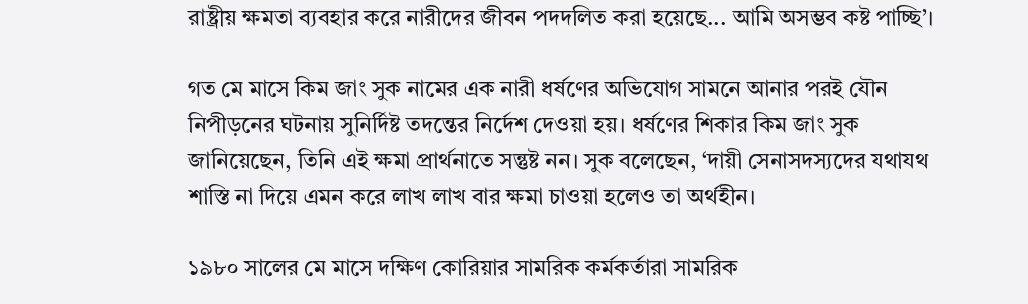রাষ্ট্রীয় ক্ষমতা ব্যবহার করে নারীদের জীবন পদদলিত করা হয়েছে... আমি অসম্ভব কষ্ট পাচ্ছি’।

গত মে মাসে কিম জাং সুক নামের এক নারী ধর্ষণের অভিযোগ সামনে আনার পরই যৌন নিপীড়নের ঘটনায় সুনির্দিষ্ট তদন্তের নির্দেশ দেওয়া হয়। ধর্ষণের শিকার কিম জাং সুক জানিয়েছেন, তিনি এই ক্ষমা প্রার্থনাতে সন্তুষ্ট নন। সুক বলেছেন, ‘দায়ী সেনাসদস্যদের যথাযথ শাস্তি না দিয়ে এমন করে লাখ লাখ বার ক্ষমা চাওয়া হলেও তা অর্থহীন।

১৯৮০ সালের মে মাসে দক্ষিণ কোরিয়ার সামরিক কর্মকর্তারা সামরিক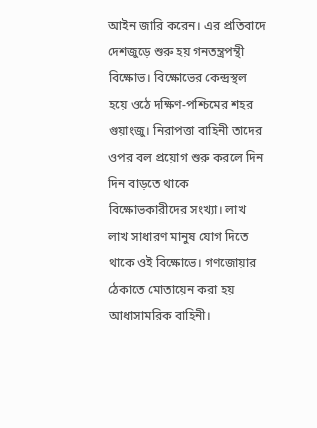আইন জারি করেন। এর প্রতিবাদে দেশজুড়ে শুরু হয় গনতন্ত্রপন্থী বিক্ষোভ। বিক্ষোভের কেন্দ্রস্থল হয়ে ওঠে দক্ষিণ-পশ্চিমের শহর গুয়াংজু। নিরাপত্তা বাহিনী তাদের ওপর বল প্রয়োগ শুরু করলে দিন দিন বাড়তে থাকে বিক্ষোভকারীদের সংখ্যা। লাখ লাখ সাধারণ মানুষ যোগ দিতে থাকে ওই বিক্ষোভে। গণজোয়ার ঠেকাতে মোতায়েন করা হয় আধাসামরিক বাহিনী।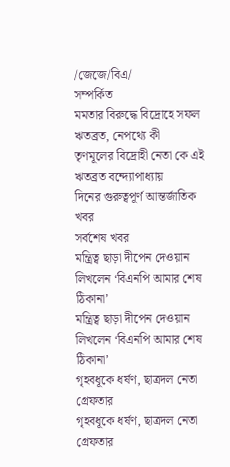/জেজে/বিএ/
সম্পর্কিত
মমতার বিরুদ্ধে বিদ্রোহে সফল ঋতব্রত, নেপথ্যে কী
তৃণমূলের বিদ্রোহী নেতা কে এই ঋতব্রত বন্দ্যোপাধ্যায়
দিনের গুরুত্বপূর্ণ আন্তর্জাতিক খবর
সর্বশেষ খবর
মন্ত্রিত্ব ছাড়া দীপেন দেওয়ান লিখলেন ‘বিএনপি আমার শেষ ঠিকানা’
মন্ত্রিত্ব ছাড়া দীপেন দেওয়ান লিখলেন ‘বিএনপি আমার শেষ ঠিকানা’
গৃহবধূকে ধর্ষণ, ছাত্রদল নেতা গ্রেফতার
গৃহবধূকে ধর্ষণ, ছাত্রদল নেতা গ্রেফতার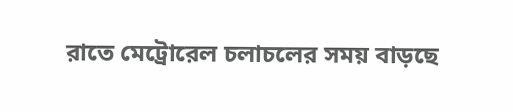রাতে মেট্রোরেল চলাচলের সময় বাড়ছে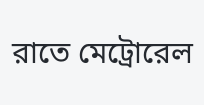রাতে মেট্রোরেল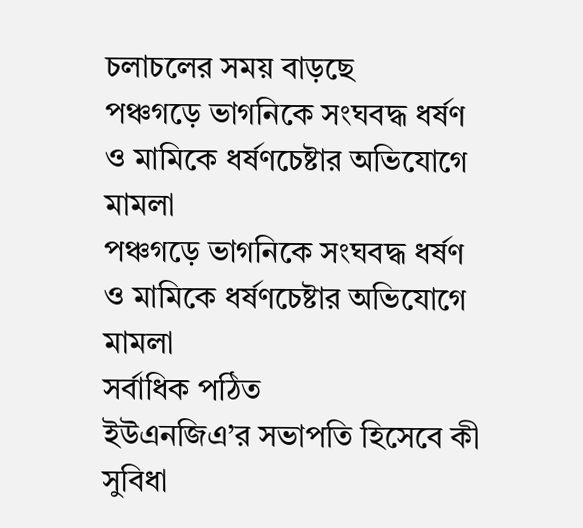চলাচলের সময় বাড়ছে
পঞ্চগড়ে ভাগনিকে সংঘবদ্ধ ধর্ষণ ও মামিকে ধর্ষণচেষ্টার অভিযোগে মামলা
পঞ্চগড়ে ভাগনিকে সংঘবদ্ধ ধর্ষণ ও মামিকে ধর্ষণচেষ্টার অভিযোগে মামলা
সর্বাধিক পঠিত
ইউএনজিএ’র সভাপতি হিসেবে কী সুবিধা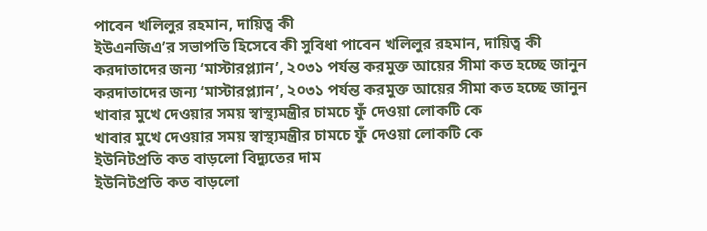পাবেন খলিলুর রহমান, দায়িত্ব কী
ইউএনজিএ’র সভাপতি হিসেবে কী সুবিধা পাবেন খলিলুর রহমান, দায়িত্ব কী
করদাতাদের জন্য ‘মাস্টারপ্ল্যান’, ২০৩১ পর্যন্ত করমুক্ত আয়ের সীমা কত হচ্ছে জানুন
করদাতাদের জন্য ‘মাস্টারপ্ল্যান’, ২০৩১ পর্যন্ত করমুক্ত আয়ের সীমা কত হচ্ছে জানুন
খাবার মুখে দেওয়ার সময় স্বাস্থ্যমন্ত্রীর চামচে ফুঁ দেওয়া লোকটি কে
খাবার মুখে দেওয়ার সময় স্বাস্থ্যমন্ত্রীর চামচে ফুঁ দেওয়া লোকটি কে
ইউনিটপ্রতি কত বাড়লো বিদ্যুতের দাম
ইউনিটপ্রতি কত বাড়লো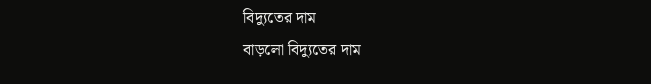বিদ্যুতের দাম
বাড়লো বিদ্যুতের দাম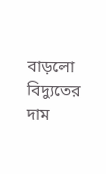বাড়লো বিদ্যুতের দাম